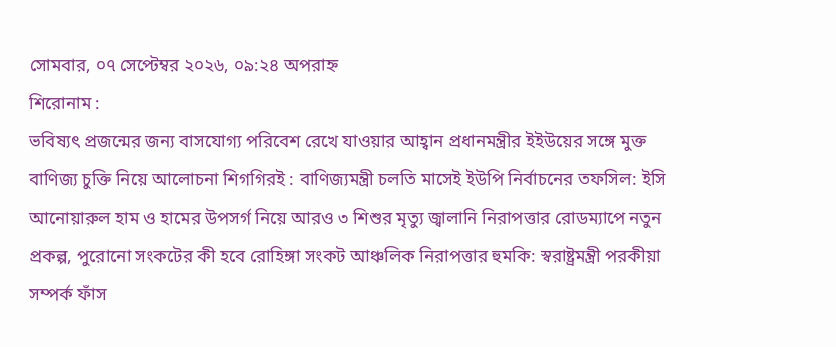সোমবার, ০৭ সেপ্টেম্বর ২০২৬, ০৯:২৪ অপরাহ্ন
শিরোনাম :
ভবিষ্যৎ প্রজন্মের জন্য বাসযোগ্য পরিবেশ রেখে যাওয়ার আহ্বান প্রধানমন্ত্রীর ইইউয়ের সঙ্গে মুক্ত বাণিজ্য চুক্তি নিয়ে আলোচনা শিগগিরই : বাণিজ্যমন্ত্রী চলতি মাসেই ইউপি নির্বাচনের তফসিল: ইসি আনোয়ারুল হাম ও হামের উপসর্গ নিয়ে আরও ৩ শিশুর মৃত্যু জ্বালানি নিরাপত্তার রোডম্যাপে নতুন প্রকল্প, পুরোনো সংকটের কী হবে রোহিঙ্গা সংকট আঞ্চলিক নিরাপত্তার হুমকি: স্বরাষ্ট্রমন্ত্রী পরকীয়া সম্পর্ক ফাঁস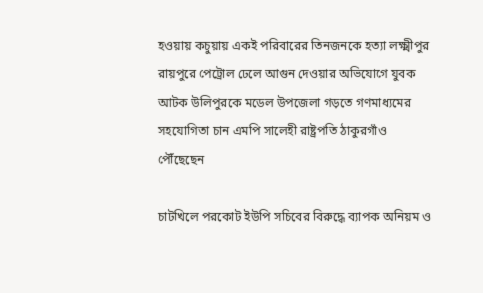হওয়ায় কচুয়ায় একই পরিবারের তিনজনকে হত্যা লক্ষ্মীপুর রায়পুরে পেট্রোল ঢেলে আগুন দেওয়ার অভিযোগে যুবক আটক উলিপুরকে মডেল উপজেলা গড়তে গণমাধ্যমের সহযোগিতা চান এমপি সালেহী রাষ্ট্রপতি ঠাকুরগাঁও পৌঁছেছেন

চাটখিলে পরকোট ইউপি সচিবের বিরুদ্ধে ব্যাপক অনিয়ম ও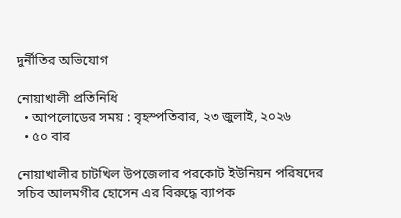দুর্নীতির অভিযোগ

নোয়াখালী প্রতিনিধি
  • আপলোডের সময় : বৃহস্পতিবার, ২৩ জুলাই, ২০২৬
  • ৫০ বার

নোয়াখালীর চাটখিল উপজেলার পরকোট ইউনিয়ন পরিষদের সচিব আলমগীর হোসেন এর বিরুদ্ধে ব্যাপক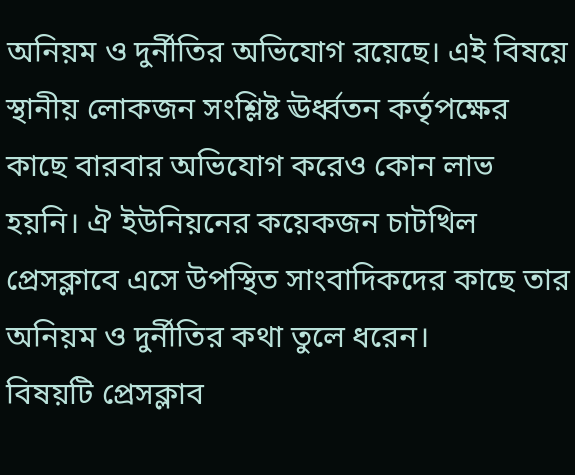অনিয়ম ও দুর্নীতির অভিযোগ রয়েছে। এই বিষয়ে স্থানীয় লোকজন সংশ্লিষ্ট ঊর্ধ্বতন কর্তৃপক্ষের কাছে বারবার অভিযোগ করেও কোন লাভ হয়নি। ঐ ইউনিয়নের কয়েকজন চাটখিল প্রেসক্লাবে এসে উপস্থিত সাংবাদিকদের কাছে তার অনিয়ম ও দুর্নীতির কথা তুলে ধরেন।
বিষয়টি প্রেসক্লাব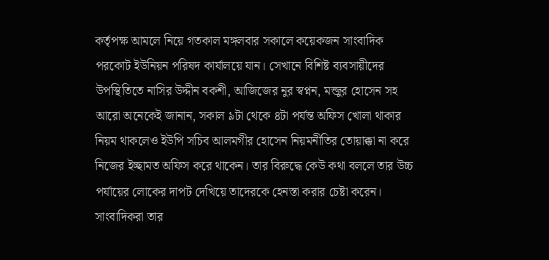কর্তৃপক্ষ আমলে নিয়ে গতকাল মঙ্গলবার সকালে কয়েকজন সাংবাদিক পরকোট ইউনিয়ন পরিষদ কার্যালয়ে যান। সেখানে বিশিষ্ট ব্যবসায়ীদের উপস্থিতিতে নাসির উদ্দীন বকশী, আজিজের নুর স্বপ্নন, মন্জুর হোসেন সহ আরো অনেকেই জানান, সকাল ৯টা থেকে ৪টা পর্যন্ত অফিস খোলা থাকার নিয়ম থাকলেও ইউপি সচিব আলমগীর হোসেন নিয়মনীতির তোয়াক্কা না করে নিজের ইচ্ছামত অফিস করে থাকেন। তার বিরুদ্ধে কেউ কথা বললে তার উচ্চ পর্যায়ের লোকের দাপট দেখিয়ে তাদেরকে হেনস্তা করার চেষ্টা করেন। সাংবাদিকরা তার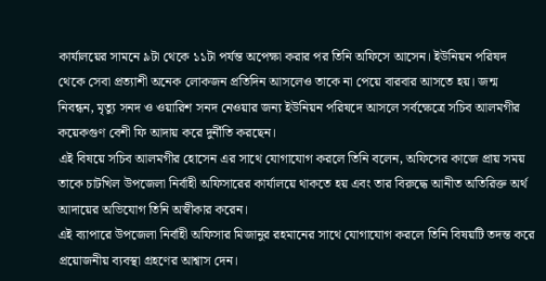কার্যালয়ের সামনে ৯টা থেকে ১১টা পর্যন্ত অপেক্ষা করার পর তিনি অফিসে আসেন। ইউনিয়ন পরিষদ থেকে সেবা প্রত্যাশী অনেক লোকজন প্রতিদিন আসলেও তাকে না পেয়ে বারবার আসতে হয়। জন্ম নিবন্ধন, মৃত্যু সনদ ও ওয়ারিশ সনদ নেওয়ার জন্য ইউনিয়ন পরিষদে আসলে সর্বক্ষেত্রে সচিব আলমগীর কয়েকগুণ বেশী ফি আদায় করে দুর্নীতি করছেন।
এই বিষয়ে সচিব আলমগীর হোসেন এর সাথে যোগাযোগ করলে তিনি বলেন, অফিসের কাজে প্রায় সময় তাকে চাটখিল উপজেলা নির্বাহী অফিসারের কার্যালয়ে থাকতে হয় এবং তার বিরুদ্ধে আনীত অতিরিক্ত অর্থ আদায়ের অভিযোগ তিনি অস্বীকার করেন।
এই ব্যাপারে উপজেলা নির্বাহী অফিসার মিজানুর রহমানের সাথে যোগাযোগ করলে তিনি বিষয়টি তদন্ত করে প্রয়োজনীয় ব্যবস্থা গ্রহণের আশ্বাস দেন।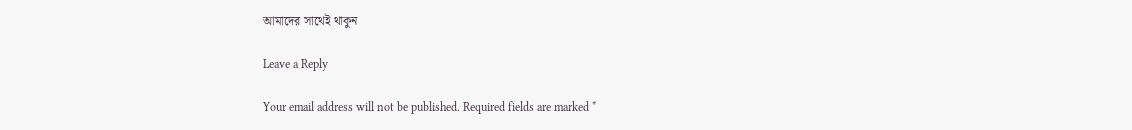আমাদের সাথেই থাকুন

Leave a Reply

Your email address will not be published. Required fields are marked *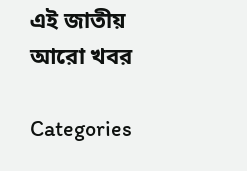এই জাতীয় আরো খবর

Categories